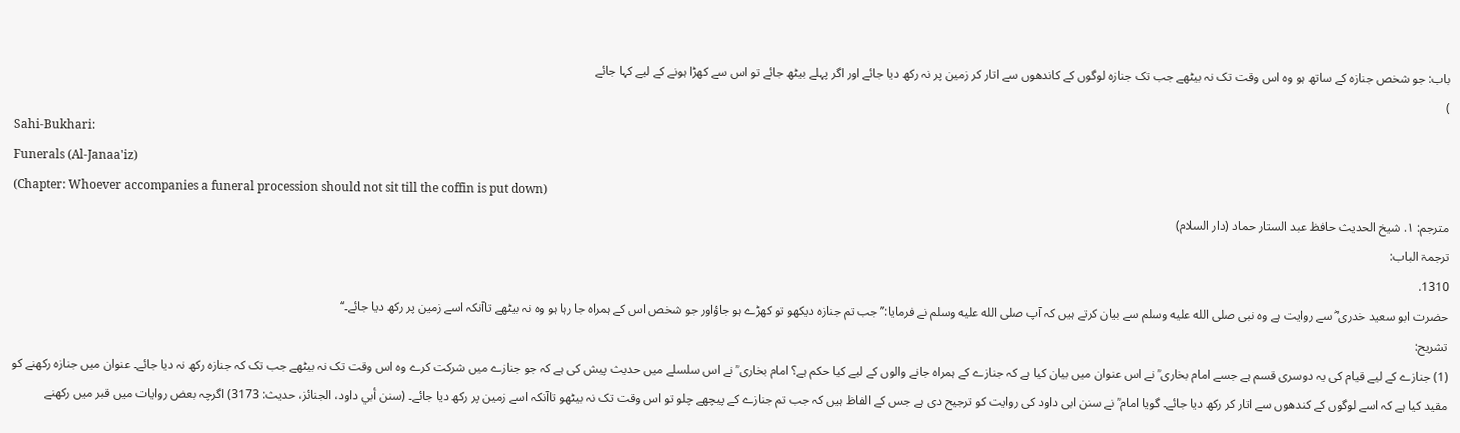باب: جو شخص جنازہ کے ساتھ ہو وہ اس وقت تک نہ بیٹھے جب تک جنازہ لوگوں کے کاندھوں سے اتار کر زمین پر نہ رکھ دیا جائے اور اگر پہلے بیٹھ جائے تو اس سے کھڑا ہونے کے لیے کہا جائے
)
Sahi-Bukhari:
Funerals (Al-Janaa'iz)
(Chapter: Whoever accompanies a funeral procession should not sit till the coffin is put down)
مترجم: ١. شیخ الحدیث حافظ عبد الستار حماد (دار السلام)
ترجمۃ الباب:
1310.
حضرت ابو سعید خدری ؓ سے روایت ہے وہ نبی صلى الله عليه وسلم سے بیان کرتے ہیں کہ آپ صلى الله عليه وسلم نے فرمایا:’’جب تم جنازہ دیکھو تو کھڑے ہو جاؤاور جو شخص اس کے ہمراہ جا رہا ہو وہ نہ بیٹھے تاآنکہ اسے زمین پر رکھ دیا جائے۔‘‘
تشریح:
(1) جنازے کے لیے قیام کی یہ دوسری قسم ہے جسے امام بخاری ؒ نے اس عنوان میں بیان کیا ہے کہ جنازے کے ہمراہ جانے والوں کے لیے کیا حکم ہے؟ امام بخاری ؒ نے اس سلسلے میں حدیث پیش کی ہے کہ جو جنازے میں شرکت کرے وہ اس وقت تک نہ بیٹھے جب تک کہ جنازہ رکھ نہ دیا جائے۔ عنوان میں جنازہ رکھنے کو مقید کیا ہے کہ اسے لوگوں کے کندھوں سے اتار کر رکھ دیا جائے۔ گویا امام ؒ نے سنن ابی داود کی روایت کو ترجیح دی ہے جس کے الفاظ ہیں کہ جب تم جنازے کے پیچھے چلو تو اس وقت تک نہ بیٹھو تاآنکہ اسے زمین پر رکھ دیا جائے۔ (سنن أبي داود، الجنائز، حدیث: 3173) اگرچہ بعض روایات میں قبر میں رکھنے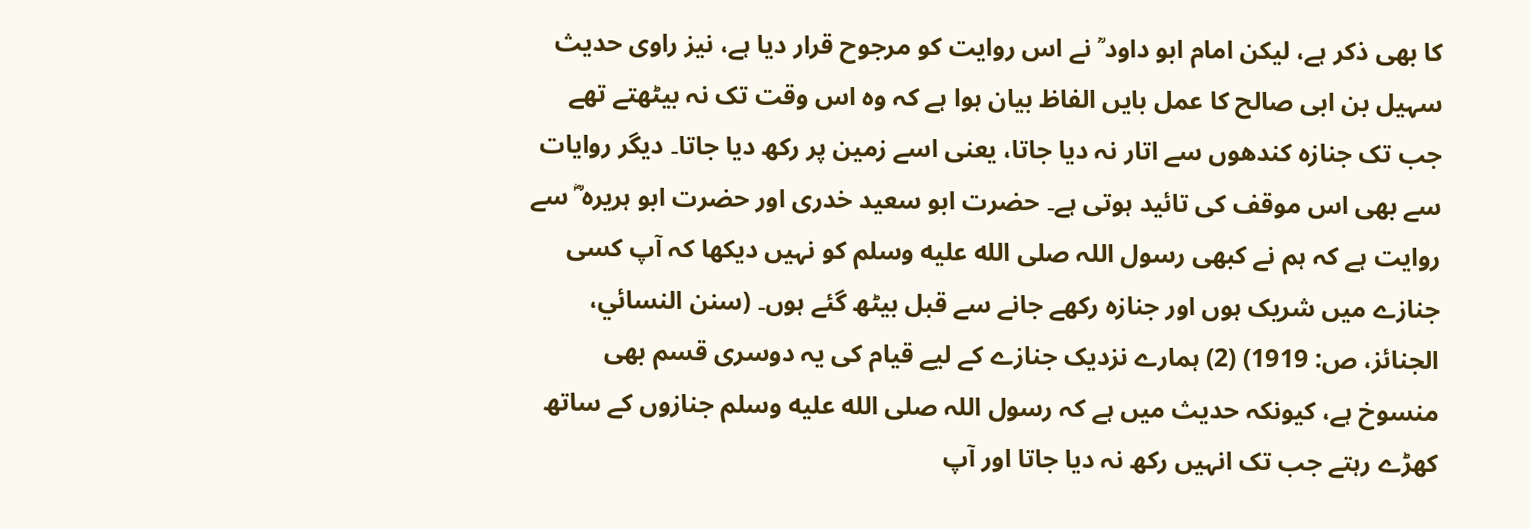کا بھی ذکر ہے، لیکن امام ابو داود ؒ نے اس روایت کو مرجوح قرار دیا ہے، نیز راوی حدیث سہیل بن ابی صالح کا عمل بایں الفاظ بیان ہوا ہے کہ وہ اس وقت تک نہ بیٹھتے تھے جب تک جنازہ کندھوں سے اتار نہ دیا جاتا، یعنی اسے زمین پر رکھ دیا جاتا۔ دیگر روایات سے بھی اس موقف کی تائید ہوتی ہے۔ حضرت ابو سعید خدری اور حضرت ابو ہریرہ ؓ سے روایت ہے کہ ہم نے کبھی رسول اللہ صلى الله عليه وسلم کو نہیں دیکھا کہ آپ کسی جنازے میں شریک ہوں اور جنازہ رکھے جانے سے قبل بیٹھ گئے ہوں۔ (سنن النسائي، الجنائز، ص: 1919) (2) ہمارے نزدیک جنازے کے لیے قیام کی یہ دوسری قسم بھی منسوخ ہے، کیونکہ حدیث میں ہے کہ رسول اللہ صلى الله عليه وسلم جنازوں کے ساتھ کھڑے رہتے جب تک انہیں رکھ نہ دیا جاتا اور آپ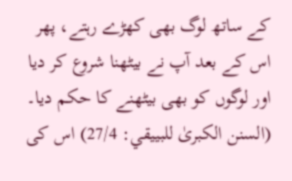کے ساتھ لوگ بھی کھڑے رہتے، پھر اس کے بعد آپ نے بیٹھنا شروع کر دیا اور لوگوں کو بھی بیٹھنے کا حکم دیا۔ (السنن الکبریٰ للبیيقي: 27/4) اس کی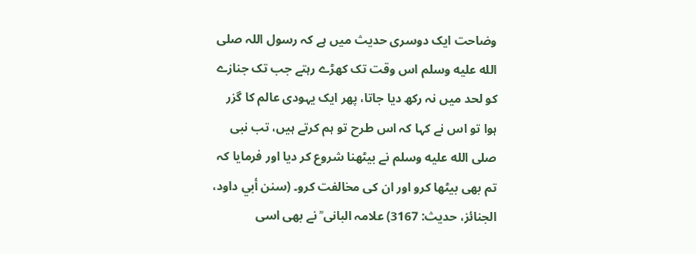وضاحت ایک دوسری حدیث میں ہے کہ رسول اللہ صلى الله عليه وسلم اس وقت تک کھڑے رہتے جب تک جنازے کو لحد میں نہ رکھ دیا جاتا، پھر ایک یہودی عالم کا گزر ہوا تو اس نے کہا کہ اس طرح تو ہم کرتے ہیں، تب نبی صلى الله عليه وسلم نے بیٹھنا شروع کر دیا اور فرمایا کہ تم بھی بیٹھا کرو اور ان کی مخالفت کرو۔ (سنن أبي داود، الجنائز، حدیث: 3167) علامہ البانی ؒ نے بھی اسی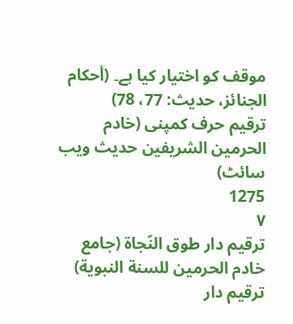موقف کو اختیار کیا ہے۔ (أحکام الجنائز، حدیث: 77، 78)
ترقیم حرف کمپنی (خادم الحرمین الشریفین حدیث ویب سائٹ)
1275
٧
ترقيم دار طوق النّجاة (جامع خادم الحرمين للسنة النبوية)
ترقیم دار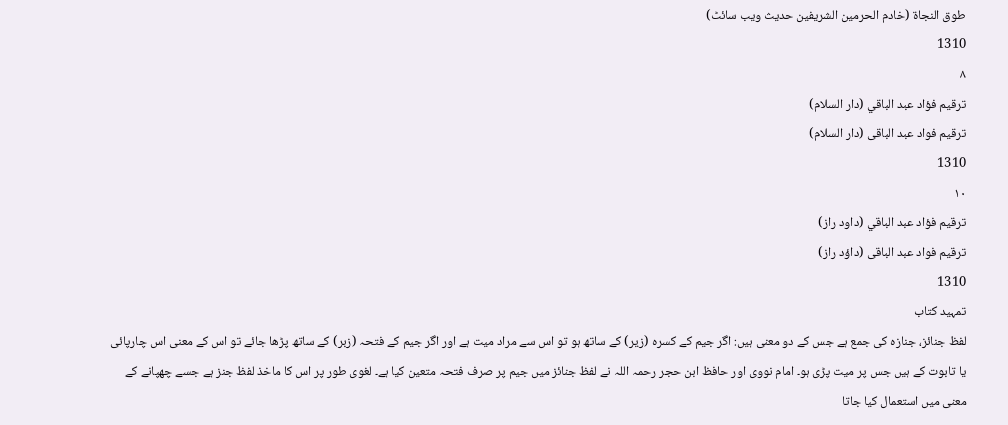طوق النجاۃ (خادم الحرمین الشریفین حدیث ویب سائٹ)
1310
٨
ترقيم فؤاد عبد الباقي (دار السلام)
ترقیم فواد عبد الباقی (دار السلام)
1310
١٠
ترقيم فؤاد عبد الباقي (داود راز)
ترقیم فواد عبد الباقی (داؤد راز)
1310
تمہید کتاب
لفظ جنائز، جنازه کی جمع ہے جس کے دو معنی ہیں: اگر جیم کے کسرہ (زیر) کے ساتھ ہو تو اس سے مراد میت ہے اور اگر جیم کے فتحہ (زبر) کے ساتھ پڑھا جائے تو اس کے معنی اس چارپائی یا تابوت کے ہیں جس پر میت پڑی ہو۔ امام نووی اور حافظ ابن حجر رحمہ اللہ نے لفظ جنائز میں جیم پر صرف فتحہ متعین کیا ہے۔ لغوی طور پر اس کا ماخذ لفظ جنز ہے جسے چھپانے کے معنی میں استعمال کیا جاتا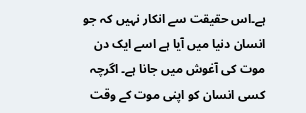ہے۔اس حقیقت سے انکار نہیں کہ جو انسان دنیا میں آیا ہے اسے ایک دن موت کی آغوش میں جانا ہے۔ اگرچہ کسی انسان کو اپنی موت کے وقت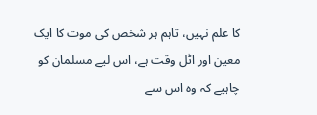کا علم نہیں، تاہم ہر شخص کی موت کا ایک معین اور اٹل وقت ہے، اس لیے مسلمان کو چاہیے کہ وہ اس سے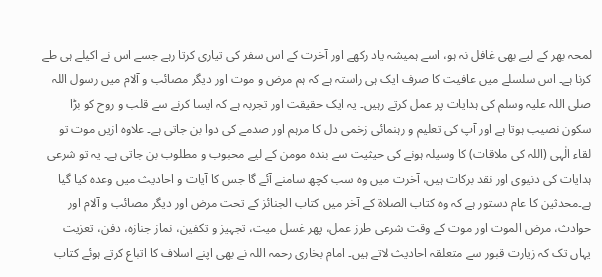لمحہ بھر کے لیے بھی غافل نہ ہو، اسے ہمیشہ یاد رکھے اور آخرت کے اس سفر کی تیاری کرتا رہے جسے اس نے اکیلے ہی طے کرنا ہے۔ اس سلسلے میں عافیت کا صرف ایک ہی راستہ ہے کہ ہم مرض و موت اور دیگر مصائب و آلام میں رسول اللہ صلی اللہ علیہ وسلم کی ہدایات پر عمل کرتے رہیں۔ یہ ایک حقیقت اور تجربہ ہے کہ ایسا کرنے سے قلب و روح کو بڑا سکون نصیب ہوتا ہے اور آپ کی تعلیم و رہنمائی زخمی دل کا مرہم اور صدمے کی دوا بن جاتی ہے۔ علاوہ ازیں موت تو لقاء الٰہی (اللہ کی ملاقات) کا وسیلہ ہونے کی حیثیت سے بندہ مومن کے لیے محبوب و مطلوب بن جاتی ہے۔ یہ تو شرعی ہدایات کی دنیوی اور نقد برکات ہیں، آخرت میں وہ سب کچھ سامنے آئے گا جس کا آیات و احادیث میں وعدہ کیا گیا ہے۔محدثین کا عام دستور ہے کہ وہ کتاب الصلاۃ کے آخر میں کتاب الجنائز کے تحت مرض اور دیگر مصائب و آلام اور حوادث، مرض الموت اور موت کے وقت شرعی طرز عمل، پھر غسل میت، تجہیز و تکفین، نماز جنازہ، دفن، تعزیت یہاں تک کہ زیارت قبور سے متعلقہ احادیث لاتے ہیں۔ امام بخاری رحمہ اللہ نے بھی اپنے اسلاف کا اتباع کرتے ہوئے کتاب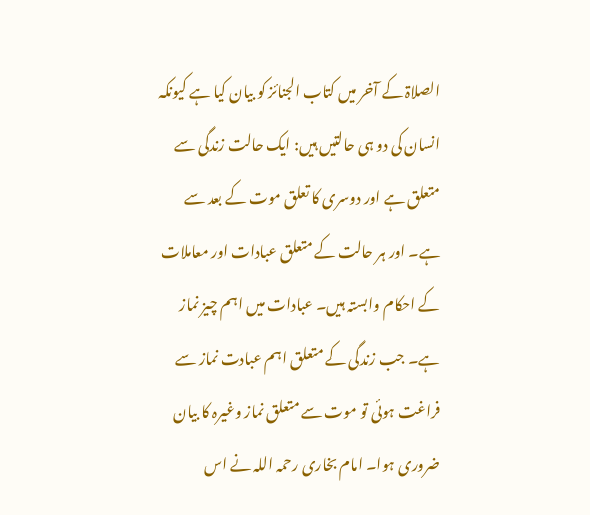الصلاۃ کے آخر میں کتاب الجنائز کو بیان کیا ہے کیونکہ انسان کی دو ہی حالتیں ہیں: ایک حالت زندگی سے متعلق ہے اور دوسری کا تعلق موت کے بعد سے ہے۔ اور ہر حالت کے متعلق عبادات اور معاملات کے احکام وابستہ ہیں۔ عبادات میں اہم چیز نماز ہے۔ جب زندگی کے متعلق اہم عبادت نماز سے فراغت ہوئی تو موت سے متعلق نماز وغیرہ کا بیان ضروری ہوا۔ امام بخاری رحمہ اللہ نے اس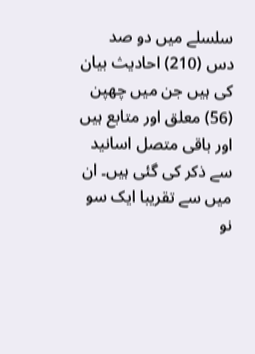سلسلے میں دو صد دس (210) احادیث بیان کی ہیں جن میں چھپن (56) معلق اور متابع ہیں اور باقی متصل اسانید سے ذکر کی گئی ہیں۔ ان میں سے تقریبا ایک سو نو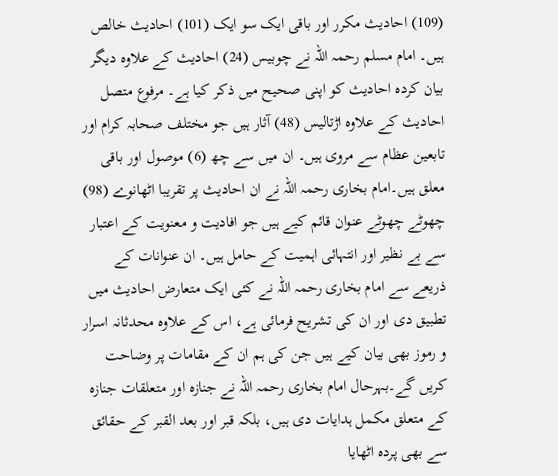(109) احادیث مکرر اور باقی ایک سو ایک (101) احادیث خالص ہیں۔ امام مسلم رحمہ اللہ نے چوبیس (24) احادیث کے علاوہ دیگر بیان کردہ احادیث کو اپنی صحیح میں ذکر کیا ہے۔ مرفوع متصل احادیث کے علاوہ اڑتالیس (48) آثار ہیں جو مختلف صحابہ کرام اور تابعین عظام سے مروی ہیں۔ ان میں سے چھ (6) موصول اور باقی معلق ہیں۔امام بخاری رحمہ اللہ نے ان احادیث پر تقریبا اٹھانوے (98) چھوٹے چھوٹے عنوان قائم کیے ہیں جو افادیت و معنویت کے اعتبار سے بے نظیر اور انتہائی اہمیت کے حامل ہیں۔ ان عنوانات کے ذریعے سے امام بخاری رحمہ اللہ نے کئی ایک متعارض احادیث میں تطبیق دی اور ان کی تشریح فرمائی ہے، اس کے علاوہ محدثانہ اسرار و رموز بھی بیان کیے ہیں جن کی ہم ان کے مقامات پر وضاحت کریں گے۔بہرحال امام بخاری رحمہ اللہ نے جنازہ اور متعلقات جنازہ کے متعلق مکمل ہدایات دی ہیں، بلکہ قبر اور بعد القبر کے حقائق سے بھی پردہ اٹھایا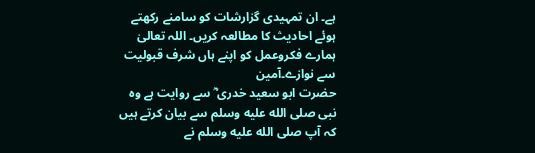ہے۔ ان تمہیدی گزارشات کو سامنے رکھتے ہوئے احادیث کا مطالعہ کریں۔ اللہ تعالیٰ ہمارے فکروعمل کو اپنے ہاں شرف قبولیت سے نوازے۔آمين
حضرت ابو سعید خدری ؓ سے روایت ہے وہ نبی صلى الله عليه وسلم سے بیان کرتے ہیں کہ آپ صلى الله عليه وسلم نے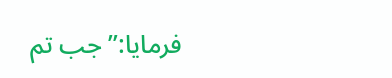فرمایا:’’جب تم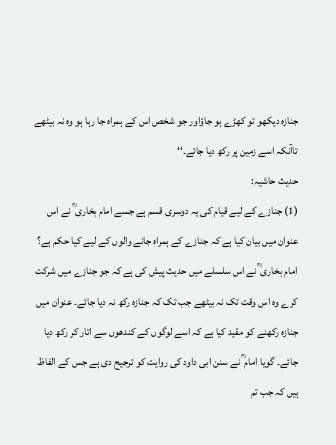جنازہ دیکھو تو کھڑے ہو جاؤاور جو شخص اس کے ہمراہ جا رہا ہو وہ نہ بیٹھے تاآنکہ اسے زمین پر رکھ دیا جائے۔‘‘
حدیث حاشیہ:
(1) جنازے کے لیے قیام کی یہ دوسری قسم ہے جسے امام بخاری ؒ نے اس عنوان میں بیان کیا ہے کہ جنازے کے ہمراہ جانے والوں کے لیے کیا حکم ہے؟ امام بخاری ؒ نے اس سلسلے میں حدیث پیش کی ہے کہ جو جنازے میں شرکت کرے وہ اس وقت تک نہ بیٹھے جب تک کہ جنازہ رکھ نہ دیا جائے۔ عنوان میں جنازہ رکھنے کو مقید کیا ہے کہ اسے لوگوں کے کندھوں سے اتار کر رکھ دیا جائے۔ گویا امام ؒ نے سنن ابی داود کی روایت کو ترجیح دی ہے جس کے الفاظ ہیں کہ جب تم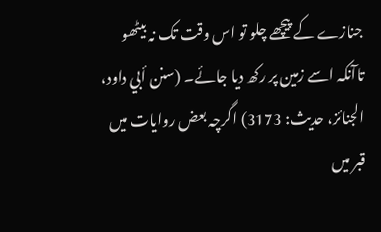جنازے کے پیچھے چلو تو اس وقت تک نہ بیٹھو تاآنکہ اسے زمین پر رکھ دیا جائے۔ (سنن أبي داود، الجنائز، حدیث: 3173) اگرچہ بعض روایات میں قبر میں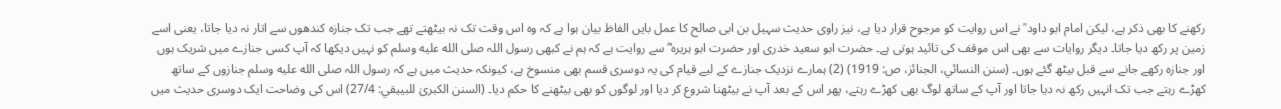رکھنے کا بھی ذکر ہے، لیکن امام ابو داود ؒ نے اس روایت کو مرجوح قرار دیا ہے، نیز راوی حدیث سہیل بن ابی صالح کا عمل بایں الفاظ بیان ہوا ہے کہ وہ اس وقت تک نہ بیٹھتے تھے جب تک جنازہ کندھوں سے اتار نہ دیا جاتا، یعنی اسے زمین پر رکھ دیا جاتا۔ دیگر روایات سے بھی اس موقف کی تائید ہوتی ہے۔ حضرت ابو سعید خدری اور حضرت ابو ہریرہ ؓ سے روایت ہے کہ ہم نے کبھی رسول اللہ صلى الله عليه وسلم کو نہیں دیکھا کہ آپ کسی جنازے میں شریک ہوں اور جنازہ رکھے جانے سے قبل بیٹھ گئے ہوں۔ (سنن النسائي، الجنائز، ص: 1919) (2) ہمارے نزدیک جنازے کے لیے قیام کی یہ دوسری قسم بھی منسوخ ہے، کیونکہ حدیث میں ہے کہ رسول اللہ صلى الله عليه وسلم جنازوں کے ساتھ کھڑے رہتے جب تک انہیں رکھ نہ دیا جاتا اور آپ کے ساتھ لوگ بھی کھڑے رہتے، پھر اس کے بعد آپ نے بیٹھنا شروع کر دیا اور لوگوں کو بھی بیٹھنے کا حکم دیا۔ (السنن الکبریٰ للبیيقي: 27/4) اس کی وضاحت ایک دوسری حدیث میں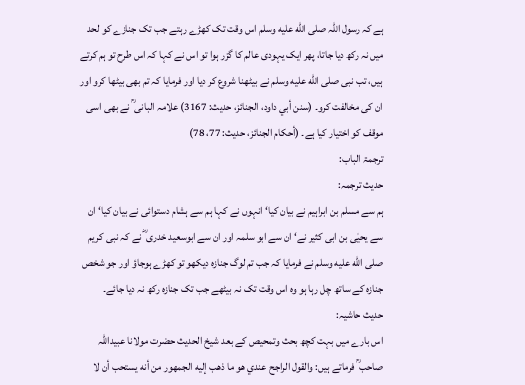ہے کہ رسول اللہ صلى الله عليه وسلم اس وقت تک کھڑے رہتے جب تک جنازے کو لحد میں نہ رکھ دیا جاتا، پھر ایک یہودی عالم کا گزر ہوا تو اس نے کہا کہ اس طرح تو ہم کرتے ہیں، تب نبی صلى الله عليه وسلم نے بیٹھنا شروع کر دیا اور فرمایا کہ تم بھی بیٹھا کرو اور ان کی مخالفت کرو۔ (سنن أبي داود، الجنائز، حدیث: 3167) علامہ البانی ؒ نے بھی اسی موقف کو اختیار کیا ہے۔ (أحکام الجنائز، حدیث: 77، 78)
ترجمۃ الباب:
حدیث ترجمہ:
ہم سے مسلم بن ابراہیم نے بیان کیا‘ انہوں نے کہا ہم سے ہشام دستوائی نے بیان کیا‘ ان سے یحیٰی بن ابی کثیر نے‘ ان سے ابو سلمہ اور ان سے ابوسعید خدری ؓ نے کہ نبی کریم صلى الله عليه وسلم نے فرمایا کہ جب تم لوگ جنازہ دیکھو تو کھڑے ہوجاؤ اور جو شخص جنازہ کے ساتھ چل رہا ہو وہ اس وقت تک نہ بیٹھے جب تک جنازہ رکھ نہ دیا جائے۔
حدیث حاشیہ:
اس بارے میں بہت کچھ بحث وتمحیص کے بعد شیخ الحدیث حضرت مولانا عبیداللہ صاحب ؒ فرماتے ہیں: والقول الراجح عندي هو ما ذهب إليه الجمهور من أنه يستحب أن لا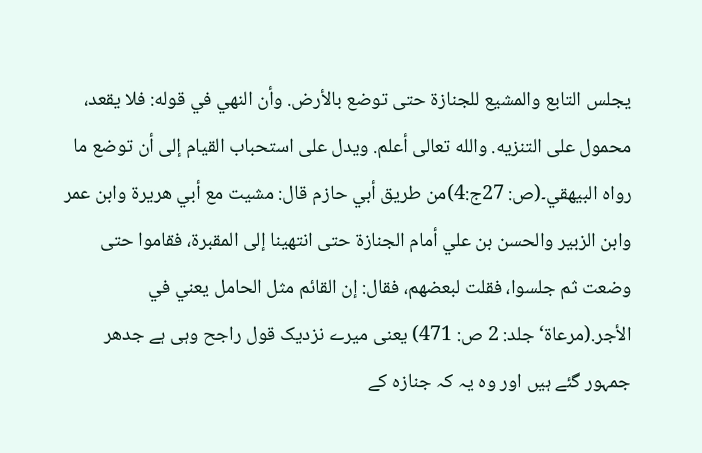يجلس التابع والمشيع للجنازة حتى توضع بالأرض. وأن النهي في قوله: فلا يقعد، محمول على التنزيه. والله تعالى أعلم. ويدل على استحباب القيام إلى أن توضع ما رواه البيهقي۔(ص: 27ج:4)من طريق أبي حازم قال: مشيت مع أبي هريرة وابن عمر وابن الزبير والحسن بن علي أمام الجنازة حتى انتهينا إلى المقبرة، فقاموا حتى وضعت ثم جلسوا، فقلت لبعضهم، فقال: إن القائم مثل الحامل يعني في الأجر.(مرعاة‘ جلد: 2 ص: 471) یعنی میرے نزدیک قول راجح وہی ہے جدھر جمہور گئے ہیں اور وہ یہ کہ جنازہ کے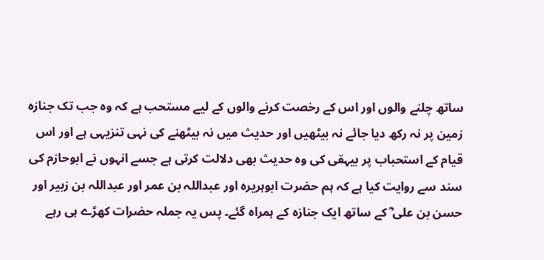ساتھ چلنے والوں اور اس کے رخصت کرنے والوں کے لیے مستحب ہے کہ وہ جب تک جنازہ زمین پر نہ رکھ دیا جائے نہ بیٹھیں اور حدیث میں نہ بیٹھنے کی نہی تنزیہی ہے اور اس قیام کے استحباب پر بیہقی کی وہ حدیث بھی دلالت کرتی ہے جسے انہوں نے ابوحازم کی سند سے روایت کیا ہے کہ ہم حضرت ابوہریرہ اور عبداللہ بن عمر اور عبداللہ بن زبیر اور حسن بن علی ؓ کے ساتھ ایک جنازہ کے ہمراہ گئے۔ پس یہ جملہ حضرات کھڑے ہی رہے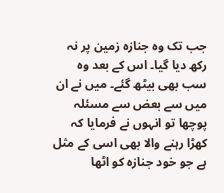جب تک وہ جنازہ زمین پر نہ رکھ دیا گیا۔ اس کے بعد وہ سب بھی بیٹھ گئے۔ میں نے ان میں سے بعض سے مسئلہ پوچھا تو انہوں نے فرمایا کہ کھڑا رہنے والا بھی اسی کے مثل ہے جو خود جنازہ کو اٹھا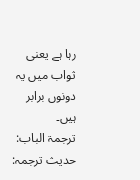رہا ہے یعنی ثواب میں یہ دونوں برابر ہیں۔
ترجمۃ الباب:
حدیث ترجمہ: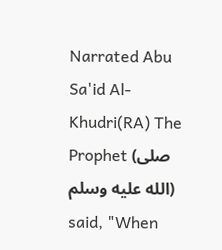Narrated Abu Sa'id Al-Khudri(RA) The Prophet (صلى الله عليه وسلم) said, "When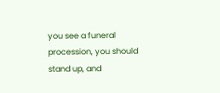you see a funeral procession, you should stand up, and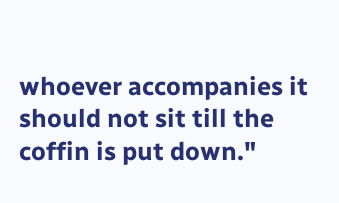whoever accompanies it should not sit till the coffin is put down."